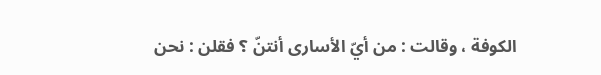الكوفة ، وقالت : من أيّ الأسارى أنتنّ ؟ فقلن : نحن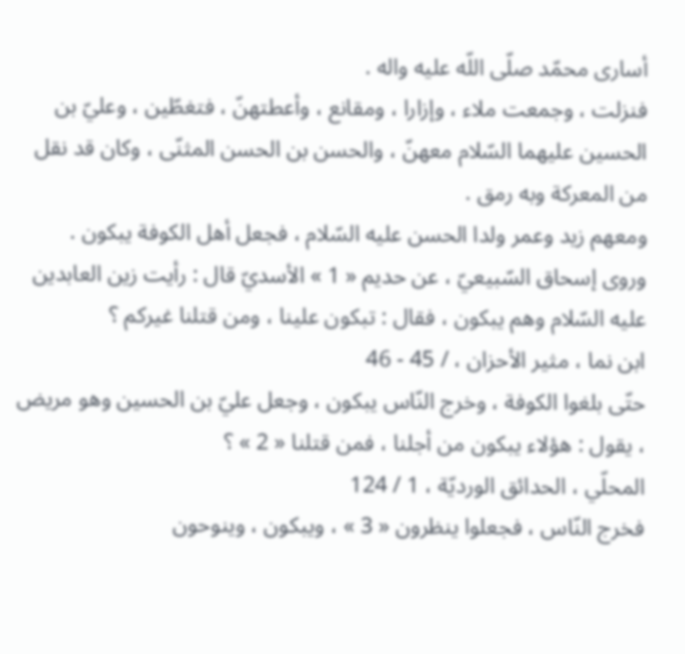أسارى محمّد صلّى اللّه عليه واله .
فنزلت ، وجمعت ملاء ، وإزارا ، ومقانع ، وأعطتهنّ ، فتغطّين ، وعليّ بن الحسين عليهما السّلام معهنّ ، والحسن بن الحسن المثنّى ، وكان قد نقل من المعركة وبه رمق .
ومعهم زيد وعمر ولدا الحسن عليه السّلام ، فجعل أهل الكوفة يبكون .
وروى إسحاق السّبيعيّ ، عن حديم « 1 » الأسديّ قال : رأيت زين العابدين عليه السّلام وهم يبكون ، فقال : تبكون علينا ، ومن قتلنا غيركم ؟
ابن نما ، مثير الأحزان ، / 45 - 46
حتّى بلغوا الكوفة ، وخرج النّاس يبكون ، وجعل عليّ بن الحسين وهو مريض ، يقول : هؤلاء يبكون من أجلنا ، فمن قتلنا « 2 » ؟
المحلّي ، الحدائق الورديّة ، 1 / 124
فخرج النّاس ، فجعلوا ينظرون « 3 » ، ويبكون ، وينوحون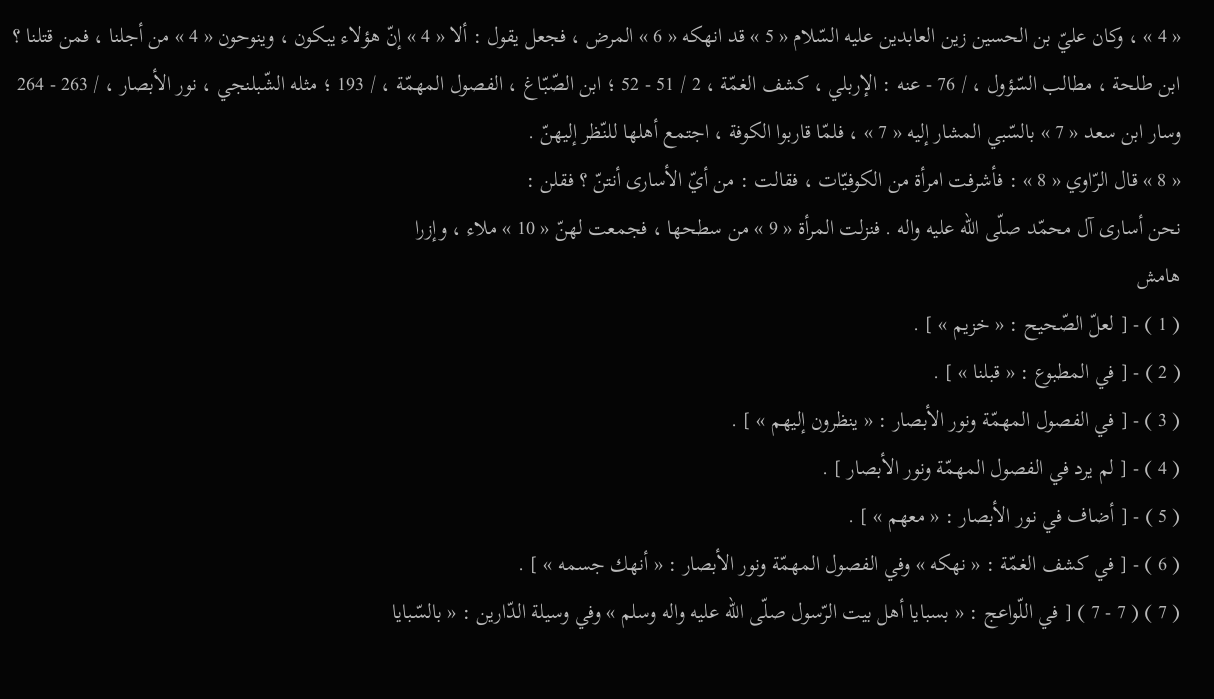« 4 » ، وكان عليّ بن الحسين زين العابدين عليه السّلام « 5 » قد انهكه « 6 » المرض ، فجعل يقول : ألا « 4 » إنّ هؤلاء يبكون ، وينوحون « 4 » من أجلنا ، فمن قتلنا ؟
ابن طلحة ، مطالب السّؤول ، / 76 - عنه : الإربلي ، كشف الغمّة ، 2 / 51 - 52 ؛ ابن الصّبّاغ ، الفصول المهمّة ، / 193 ؛ مثله الشّبلنجي ، نور الأبصار ، / 263 - 264
وسار ابن سعد « 7 » بالسّبي المشار إليه « 7 » ، فلمّا قاربوا الكوفة ، اجتمع أهلها للنّظر إليهنّ .
« 8 » قال الرّاوي « 8 » : فأشرفت امرأة من الكوفيّات ، فقالت : من أيّ الأسارى أنتنّ ؟ فقلن :
نحن أسارى آل محمّد صلّى اللّه عليه واله . فنزلت المرأة « 9 » من سطحها ، فجمعت لهنّ « 10 » ملاء ، وإزرا
هامش
( 1 ) - [ لعلّ الصّحيح : « خزيم » ] .
( 2 ) - [ في المطبوع : « قبلنا » ] .
( 3 ) - [ في الفصول المهمّة ونور الأبصار : « ينظرون إليهم » ] .
( 4 ) - [ لم يرد في الفصول المهمّة ونور الأبصار ] .
( 5 ) - [ أضاف في نور الأبصار : « معهم » ] .
( 6 ) - [ في كشف الغمّة : « نهكه » وفي الفصول المهمّة ونور الأبصار : « أنهك جسمه » ] .
( 7 ) ( 7 - 7 ) [ في اللّواعج : « بسبايا أهل بيت الرّسول صلّى اللّه عليه واله وسلم » وفي وسيلة الدّارين : « بالسّبايا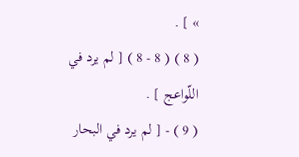» ] .
( 8 ) ( 8 - 8 ) [ لم يرد في اللّواعج ] .
( 9 ) - [ لم يرد في البحار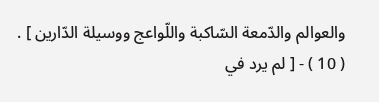والعوالم والدّمعة السّاكبة واللّواعج ووسيلة الدّارين ] .
( 10 ) - [ لم يرد في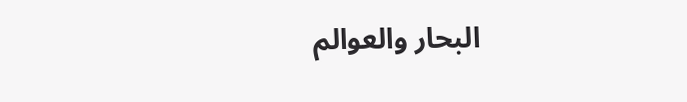البحار والعوالم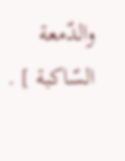والدّمعة السّاكبة ] .